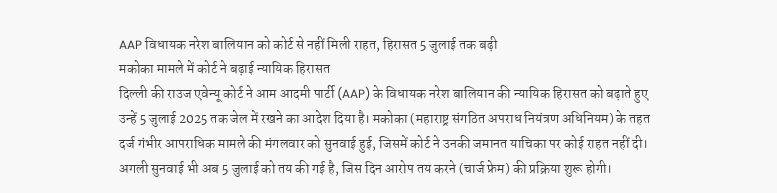AAP विधायक नरेश बालियान को कोर्ट से नहीं मिली राहत, हिरासत 5 जुलाई तक बढ़ी
मकोका मामले में कोर्ट ने बढ़ाई न्यायिक हिरासत
दिल्ली की राउज एवेन्यू कोर्ट ने आम आदमी पार्टी (AAP) के विधायक नरेश बालियान की न्यायिक हिरासत को बढ़ाते हुए उन्हें 5 जुलाई 2025 तक जेल में रखने का आदेश दिया है। मकोका (महाराष्ट्र संगठित अपराध नियंत्रण अधिनियम) के तहत दर्ज गंभीर आपराधिक मामले की मंगलवार को सुनवाई हुई, जिसमें कोर्ट ने उनकी जमानत याचिका पर कोई राहत नहीं दी। अगली सुनवाई भी अब 5 जुलाई को तय की गई है, जिस दिन आरोप तय करने (चार्ज फ्रेम) की प्रक्रिया शुरू होगी।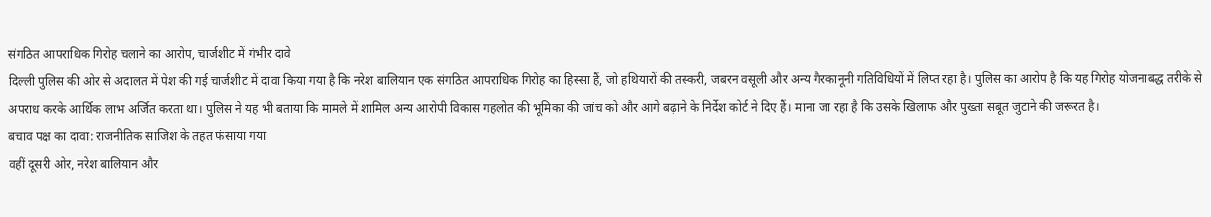संगठित आपराधिक गिरोह चलाने का आरोप, चार्जशीट में गंभीर दावे
दिल्ली पुलिस की ओर से अदालत में पेश की गई चार्जशीट में दावा किया गया है कि नरेश बालियान एक संगठित आपराधिक गिरोह का हिस्सा हैं, जो हथियारों की तस्करी, जबरन वसूली और अन्य गैरकानूनी गतिविधियों में लिप्त रहा है। पुलिस का आरोप है कि यह गिरोह योजनाबद्ध तरीके से अपराध करके आर्थिक लाभ अर्जित करता था। पुलिस ने यह भी बताया कि मामले में शामिल अन्य आरोपी विकास गहलोत की भूमिका की जांच को और आगे बढ़ाने के निर्देश कोर्ट ने दिए हैं। माना जा रहा है कि उसके खिलाफ और पुख्ता सबूत जुटाने की जरूरत है।
बचाव पक्ष का दावा: राजनीतिक साजिश के तहत फंसाया गया
वहीं दूसरी ओर, नरेश बालियान और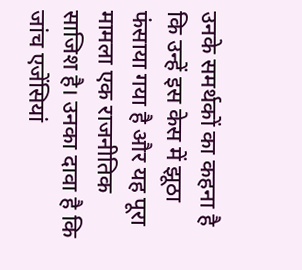उनके समर्थकों का कहना है कि उन्हें इस केस में झूठा फंसाया गया है और यह पूरा मामला एक राजनीतिक साजिश है। उनका दावा है कि जांच एजेंसियां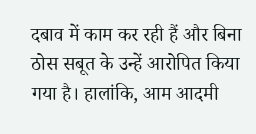दबाव में काम कर रही हैं और बिना ठोस सबूत के उन्हें आरोपित किया गया है। हालांकि, आम आदमी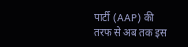पार्टी (AAP) की तरफ से अब तक इस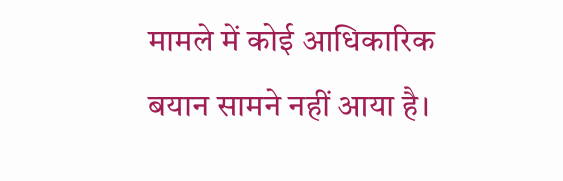मामले में कोई आधिकारिक बयान सामने नहीं आया है।